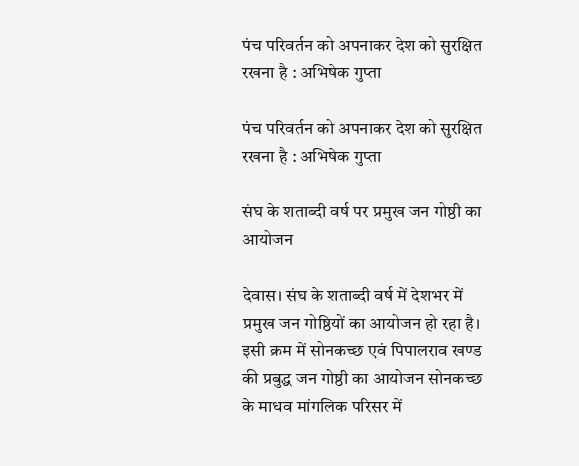पंच परिवर्तन को अपनाकर देश को सुरक्षित रखना है : अभिषेक गुप्ता

पंच परिवर्तन को अपनाकर देश को सुरक्षित रखना है : अभिषेक गुप्ता

संघ के शताब्दी वर्ष पर प्रमुख जन गोष्ठी का आयोजन

देवास। संघ के शताब्दी वर्ष में देशभर में प्रमुख जन गोष्ठियों का आयोजन हो रहा है। इसी क्रम में सोनकच्छ एवं पिपालराव खण्ड की प्रबुद्ध जन गोष्ठी का आयोजन सोनकच्छ के माधव मांगलिक परिसर में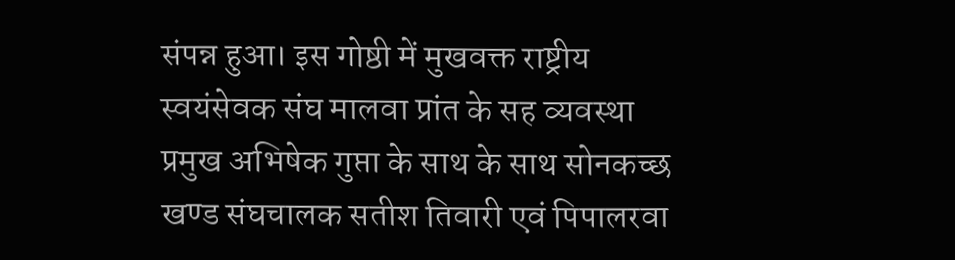संपन्न हुआ। इस गोष्ठी में मुखवक्त राष्ट्रीय स्वयंसेवक संघ मालवा प्रांत के सह व्यवस्था प्रमुख अभिषेक गुप्ता के साथ के साथ सोनकच्छ खण्ड संघचालक सतीश तिवारी एवं पिपालरवा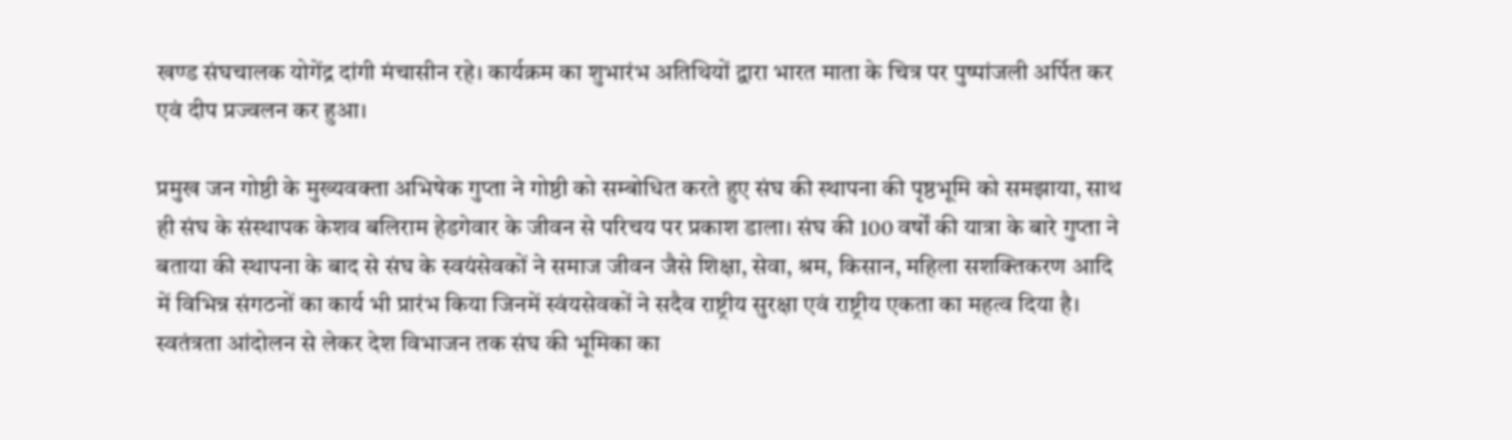खण्ड संघचालक योगेंद्र दांगी मंचासीन रहे। कार्यक्रम का शुभारंभ अतिथियों द्वारा भारत माता के चित्र पर पुष्पांजली अर्पित कर एवं दीप प्रज्वलन कर हुआ।

प्रमुख जन गोष्ठी के मुख्यवक्ता अभिषेक गुप्ता ने गोष्ठी को सम्बोधित करते हुए संघ की स्थापना की पृष्ठभूमि को समझाया, साथ ही संघ के संस्थापक केशव बलिराम हेडगेवार के जीवन से परिचय पर प्रकाश डाला। संघ की 100 वर्षों की यात्रा के बारे गुप्ता ने बताया की स्थापना के बाद से संघ के स्वयंसेवकों ने समाज जीवन जैसे शिक्षा, सेवा, श्रम, किसान, महिला सशक्तिकरण आदि में विभिन्न संगठनों का कार्य भी प्रारंभ किया जिनमें स्वंयसेवकों ने सदैव राष्ट्रीय सुरक्षा एवं राष्ट्रीय एकता का महत्व दिया है। स्वतंत्रता आंदोलन से लेकर देश विभाजन तक संघ की भूमिका का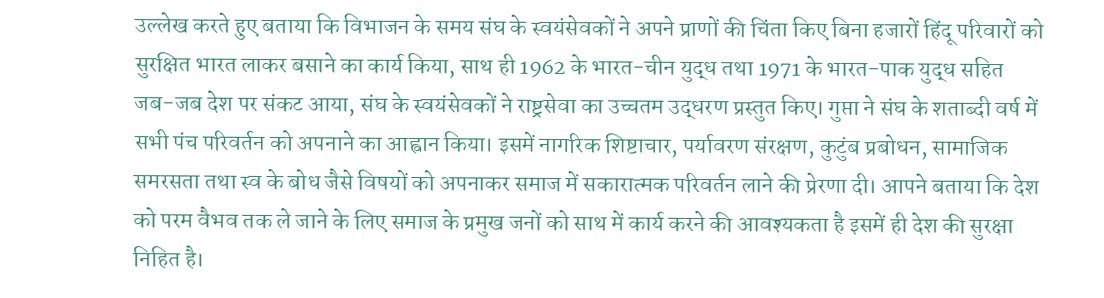उल्लेख करते हुए बताया कि विभाजन के समय संघ के स्वयंसेवकों ने अपने प्राणों की चिंता किए बिना हजारों हिंदू परिवारों को सुरक्षित भारत लाकर बसाने का कार्य किया, साथ ही 1962 के भारत-चीन युद्ध तथा 1971 के भारत-पाक युद्ध सहित जब-जब देश पर संकट आया, संघ के स्वयंसेवकों ने राष्ट्रसेवा का उच्चतम उद्धरण प्रस्तुत किए। गुप्ता ने संघ के शताब्दी वर्ष में सभी पंच परिवर्तन को अपनाने का आह्वान किया। इसमें नागरिक शिष्टाचार, पर्यावरण संरक्षण, कुटुंब प्रबोधन, सामाजिक समरसता तथा स्व के बोध जैसे विषयों को अपनाकर समाज में सकारात्मक परिवर्तन लाने की प्रेरणा दी। आपने बताया कि देश को परम वैभव तक ले जाने के लिए समाज के प्रमुख जनों को साथ में कार्य करने की आवश्यकता है इसमें ही देश की सुरक्षा निहित है।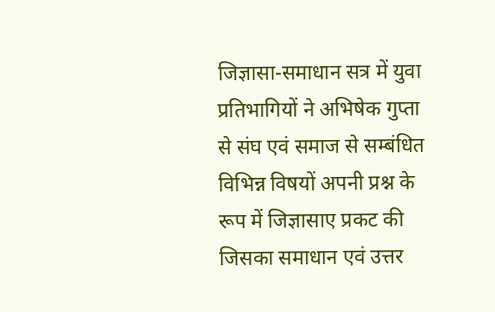जिज्ञासा-समाधान सत्र में युवा प्रतिभागियों ने अभिषेक गुप्ता से संघ एवं समाज से सम्बंधित विभिन्न विषयों अपनी प्रश्न के रूप में जिज्ञासाए प्रकट की जिसका समाधान एवं उत्तर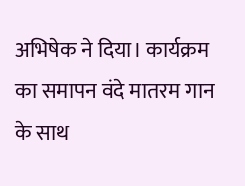अभिषेक ने दिया। कार्यक्रम का समापन वंदे मातरम गान के साथ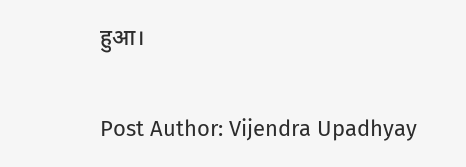हुआ।

Post Author: Vijendra Upadhyay